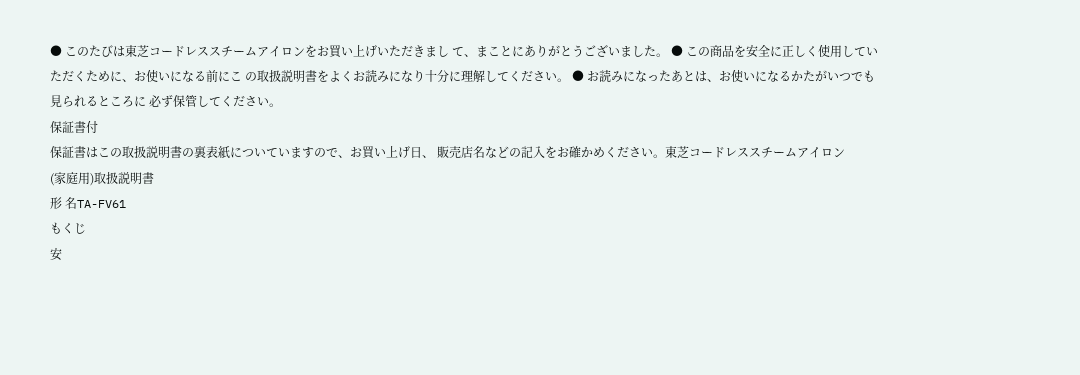● このたびは東芝コードレススチームアイロンをお買い上げいただきまし て、まことにありがとうございました。 ● この商品を安全に正しく使用していただくために、お使いになる前にこ の取扱説明書をよくお読みになり十分に理解してください。 ● お読みになったあとは、お使いになるかたがいつでも見られるところに 必ず保管してください。
保証書付
保証書はこの取扱説明書の裏表紙についていますので、お買い上げ日、 販売店名などの記入をお確かめください。東芝コードレススチームアイロン
(家庭用)取扱説明書
形 名TA-FV61
もくじ
安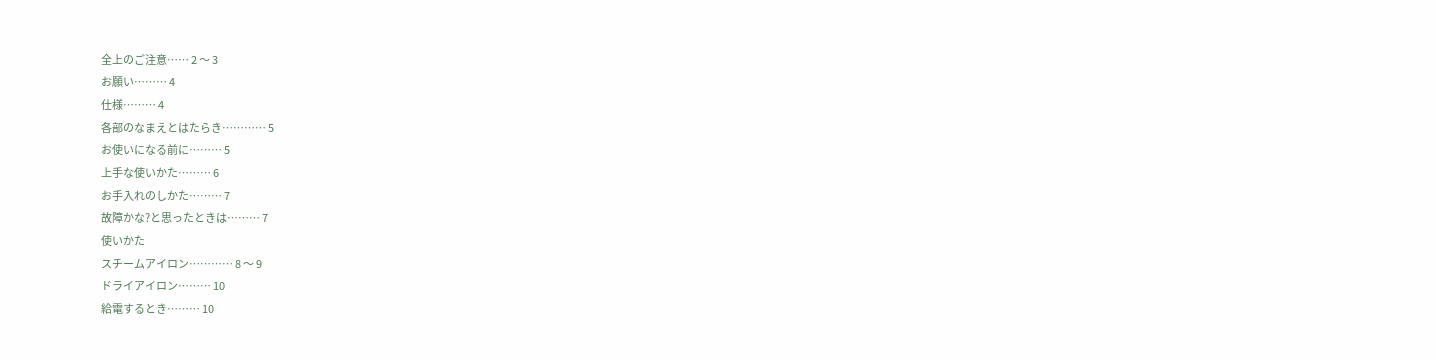全上のご注意…… 2 〜 3
お願い……… 4
仕様……… 4
各部のなまえとはたらき………… 5
お使いになる前に……… 5
上手な使いかた……… 6
お手入れのしかた……… 7
故障かな?と思ったときは……… 7
使いかた
スチームアイロン………… 8 〜 9
ドライアイロン……… 10
給電するとき……… 10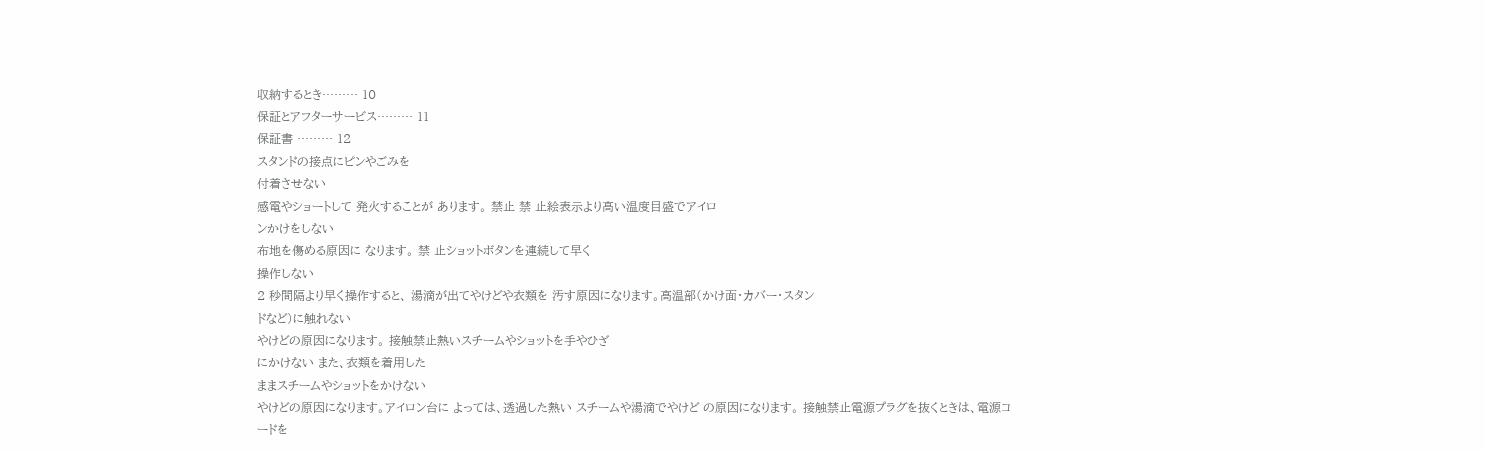収納するとき……… 10
保証とアフターサービス……… 11
保証書 ……… 12
スタンドの接点にピンやごみを
付着させない
感電やショートして 発火することが あります。 禁止 禁 止絵表示より高い温度目盛でアイロ
ンかけをしない
布地を傷める原因に なります。 禁 止ショットボタンを連続して早く
操作しない
2 秒間隔より早く操作すると、 湯滴が出てやけどや衣類を 汚す原因になります。高温部(かけ面・カバー・スタン
ドなど)に触れない
やけどの原因になります。 接触禁止熱いスチームやショットを手やひざ
にかけない また、衣類を着用した
ままスチームやショットをかけない
やけどの原因になります。アイロン台に よっては、透過した熱い スチームや湯滴でやけど の原因になります。 接触禁止電源プラグを抜くときは、電源コ
ードを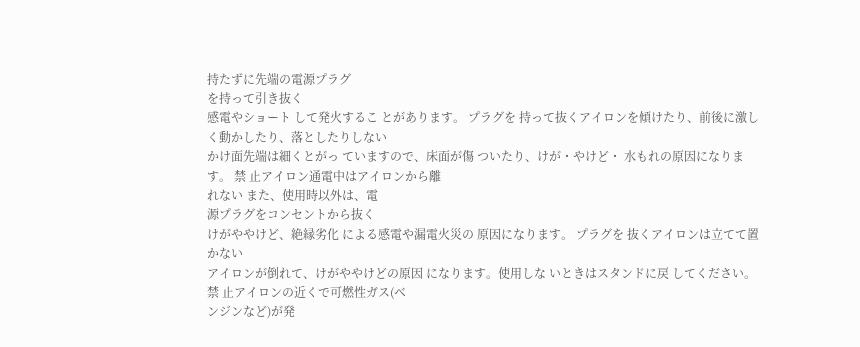持たずに先端の電源プラグ
を持って引き抜く
感電やショート して発火するこ とがあります。 プラグを 持って抜くアイロンを傾けたり、前後に激し
く動かしたり、落としたりしない
かけ面先端は細くとがっ ていますので、床面が傷 ついたり、けが・やけど・ 水もれの原因になります。 禁 止アイロン通電中はアイロンから離
れない また、使用時以外は、電
源プラグをコンセントから抜く
けがややけど、絶縁劣化 による感電や漏電火災の 原因になります。 プラグを 抜くアイロンは立てて置かない
アイロンが倒れて、けがややけどの原因 になります。使用しな いときはスタンドに戻 してください。 禁 止アイロンの近くで可燃性ガス(ベ
ンジンなど)が発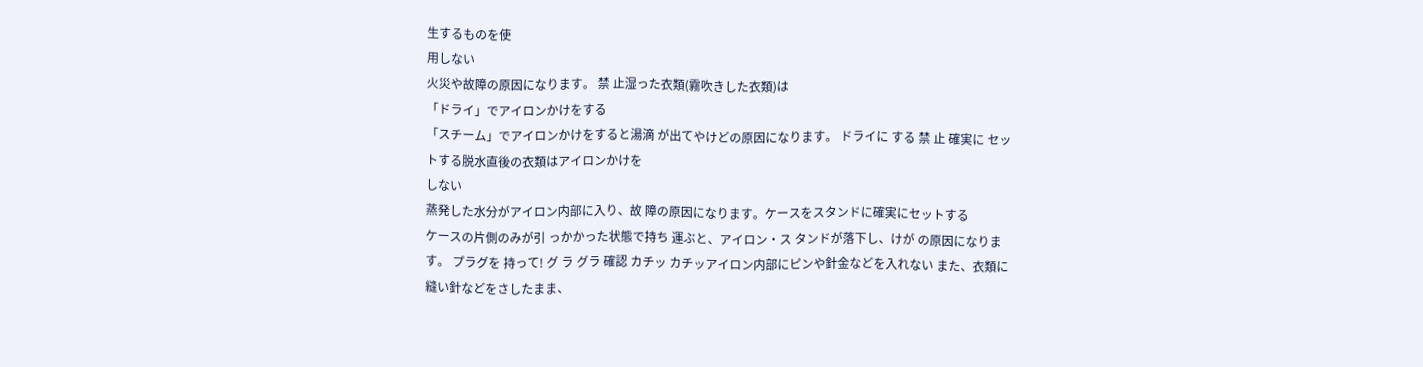生するものを使
用しない
火災や故障の原因になります。 禁 止湿った衣類(霧吹きした衣類)は
「ドライ」でアイロンかけをする
「スチーム」でアイロンかけをすると湯滴 が出てやけどの原因になります。 ドライに する 禁 止 確実に セットする脱水直後の衣類はアイロンかけを
しない
蒸発した水分がアイロン内部に入り、故 障の原因になります。ケースをスタンドに確実にセットする
ケースの片側のみが引 っかかった状態で持ち 運ぶと、アイロン・ス タンドが落下し、けが の原因になります。 プラグを 持って! グ ラ グラ 確認 カチッ カチッアイロン内部にピンや針金などを入れない また、衣類に縫い針などをさしたまま、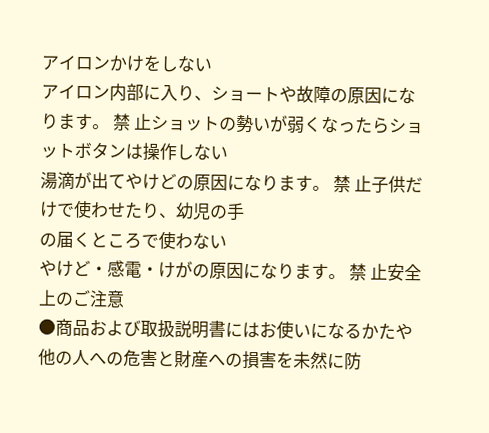アイロンかけをしない
アイロン内部に入り、ショートや故障の原因になります。 禁 止ショットの勢いが弱くなったらショ
ットボタンは操作しない
湯滴が出てやけどの原因になります。 禁 止子供だけで使わせたり、幼児の手
の届くところで使わない
やけど・感電・けがの原因になります。 禁 止安全上のご注意
●商品および取扱説明書にはお使いになるかたや他の人への危害と財産への損害を未然に防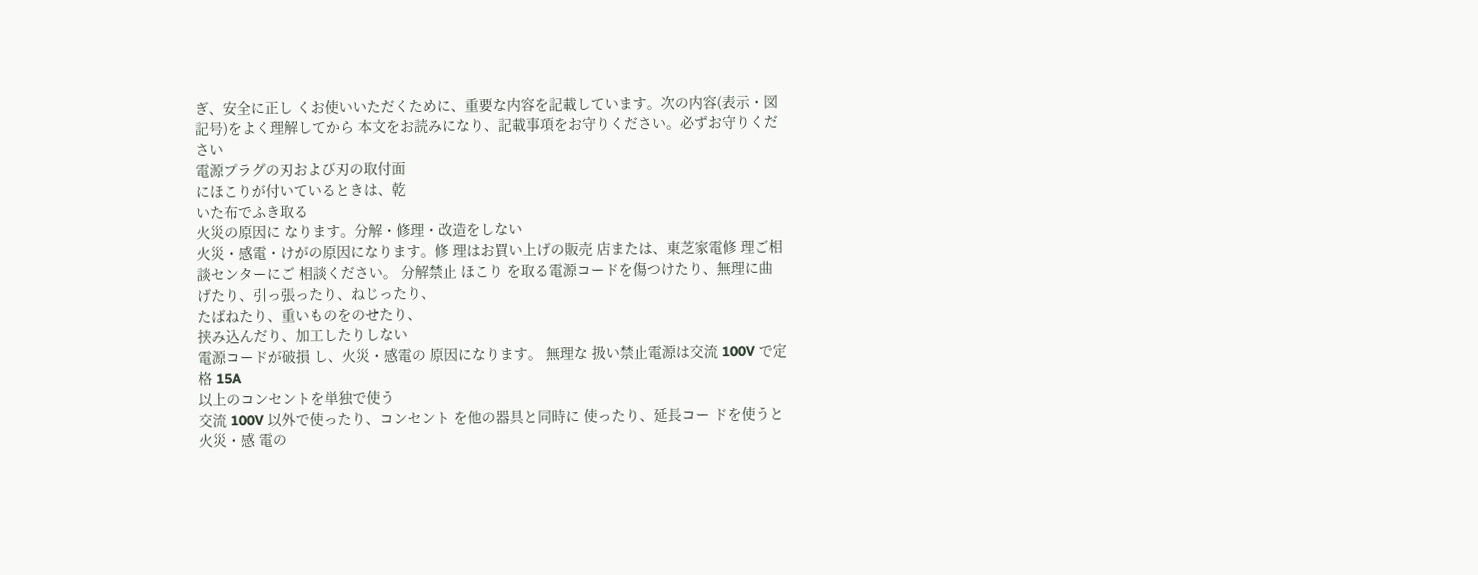ぎ、安全に正し くお使いいただくために、重要な内容を記載しています。次の内容(表示・図記号)をよく理解してから 本文をお読みになり、記載事項をお守りください。必ずお守りください
電源プラグの刃および刃の取付面
にほこりが付いているときは、乾
いた布でふき取る
火災の原因に なります。分解・修理・改造をしない
火災・感電・けがの原因になります。修 理はお買い上げの販売 店または、東芝家電修 理ご相談センターにご 相談ください。 分解禁止 ほこり を取る電源コードを傷つけたり、無理に曲
げたり、引っ張ったり、ねじったり、
たばねたり、重いものをのせたり、
挟み込んだり、加工したりしない
電源コードが破損 し、火災・感電の 原因になります。 無理な 扱い禁止電源は交流 100V で定格 15A
以上のコンセントを単独で使う
交流 100V 以外で使ったり、コンセント を他の器具と同時に 使ったり、延長コー ドを使うと火災・感 電の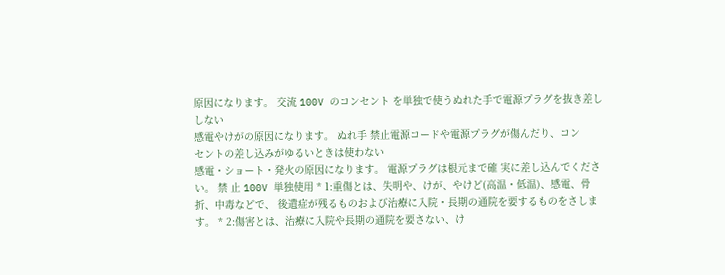原因になります。 交流 100V のコンセント を単独で使うぬれた手で電源プラグを抜き差し
しない
感電やけがの原因になります。 ぬれ手 禁止電源コードや電源プラグが傷んだり、コン
セントの差し込みがゆるいときは使わない
感電・ショート・発火の原因になります。 電源プラグは根元まで確 実に差し込んでください。 禁 止 100V 単独使用 * 1:重傷とは、失明や、けが、やけど(高温・低温)、感電、骨折、中毒などで、 後遺症が残るものおよび治療に入院・長期の通院を要するものをさします。 * 2:傷害とは、治療に入院や長期の通院を要さない、け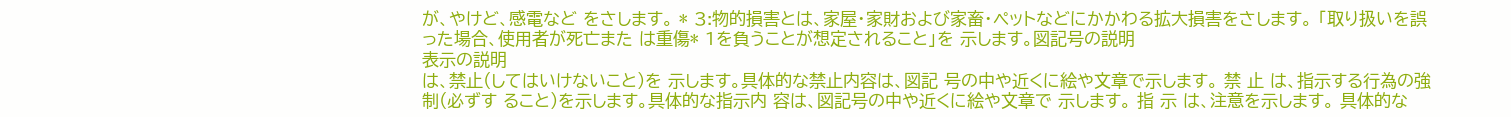が、やけど、感電など をさします。 * 3:物的損害とは、家屋・家財および家畜・ペットなどにかかわる拡大損害をさします。 「取り扱いを誤った場合、使用者が死亡また は重傷* 1を負うことが想定されること」を 示します。図記号の説明
表示の説明
は、禁止(してはいけないこと)を 示します。具体的な禁止内容は、図記 号の中や近くに絵や文章で示します。 禁 止 は、指示する行為の強制(必ずす ること)を示します。具体的な指示内 容は、図記号の中や近くに絵や文章で 示します。 指 示 は、注意を示します。 具体的な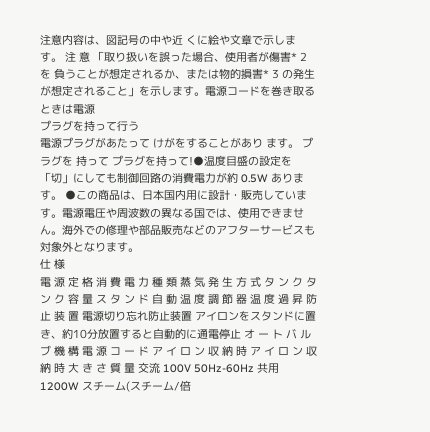注意内容は、図記号の中や近 くに絵や文章で示します。 注 意 「取り扱いを誤った場合、使用者が傷害* 2を 負うことが想定されるか、または物的損害* 3 の発生が想定されること」を示します。電源コードを巻き取るときは電源
プラグを持って行う
電源プラグがあたって けがをすることがあり ます。 プラグを 持って プラグを持って!●温度目盛の設定を「切」にしても制御回路の消費電力が約 0.5W あります。 ●この商品は、日本国内用に設計・販売しています。電源電圧や周波数の異なる国では、使用できません。海外での修理や部品販売などのアフターサービスも対象外となります。
仕 様
電 源 定 格 消 費 電 力 種 類 蒸 気 発 生 方 式 タ ン ク タ ン ク 容 量 ス タ ン ド 自 動 温 度 調 節 器 温 度 過 昇 防 止 装 置 電源切り忘れ防止装置 アイロンをスタンドに置き、約10分放置すると自動的に通電停止 オ ー ト バ ル ブ 機 構 電 源 コ ー ド ア イ ロ ン 収 納 時 ア イ ロ ン 収 納 時 大 き さ 質 量 交流 100V 50Hz-60Hz 共用 1200W スチーム(スチーム/倍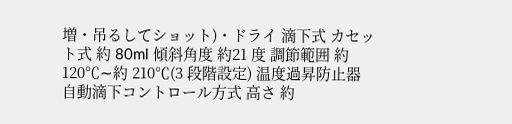増・吊るしてショット)・ドライ 滴下式 カセット式 約 80ml 傾斜角度 約21 度 調節範囲 約 120℃∼約 210℃(3 段階設定) 温度過昇防止器 自動滴下コントロール方式 高さ 約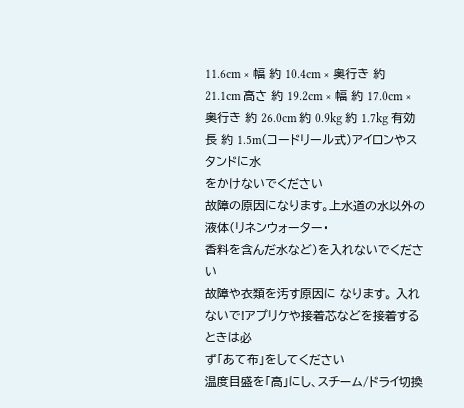11.6cm × 幅 約 10.4cm × 奥行き 約 21.1cm 高さ 約 19.2cm × 幅 約 17.0cm × 奥行き 約 26.0cm 約 0.9kg 約 1.7kg 有効長 約 1.5m(コードリール式)アイロンやスタンドに水
をかけないでください
故障の原因になります。上水道の水以外の液体(リネンウォーター・
香料を含んだ水など)を入れないでください
故障や衣類を汚す原因に なります。 入れないで!アプリケや接着芯などを接着するときは必
ず「あて布」をしてください
温度目盛を「高」にし、スチーム/ドライ切換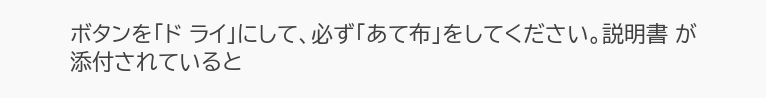ボタンを「ド ライ」にして、必ず「あて布」をしてください。説明書 が添付されていると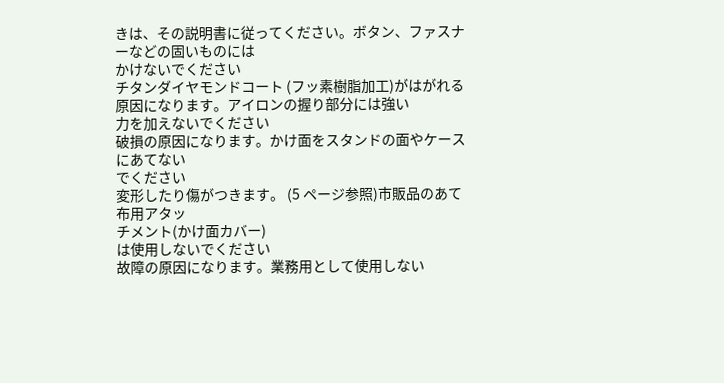きは、その説明書に従ってください。ボタン、ファスナーなどの固いものには
かけないでください
チタンダイヤモンドコート (フッ素樹脂加工)がはがれる 原因になります。アイロンの握り部分には強い
力を加えないでください
破損の原因になります。かけ面をスタンドの面やケースにあてない
でください
変形したり傷がつきます。 (5 ページ参照)市販品のあて布用アタッ
チメント(かけ面カバー)
は使用しないでください
故障の原因になります。業務用として使用しない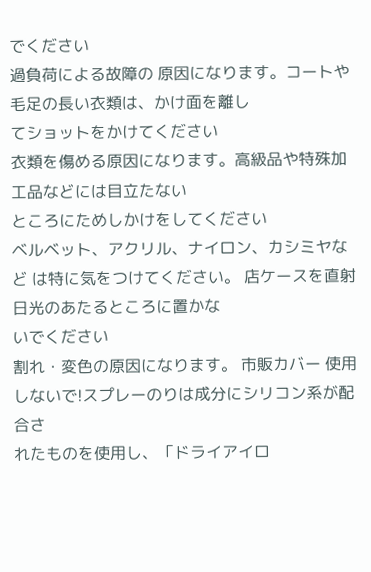でください
過負荷による故障の 原因になります。コートや毛足の長い衣類は、かけ面を離し
てショットをかけてください
衣類を傷める原因になります。高級品や特殊加工品などには目立たない
ところにためしかけをしてください
ベルベット、アクリル、ナイロン、カシミヤなど は特に気をつけてください。 店ケースを直射日光のあたるところに置かな
いでください
割れ・変色の原因になります。 市販カバー 使用 しないで!スプレーのりは成分にシリコン系が配合さ
れたものを使用し、「ドライアイロ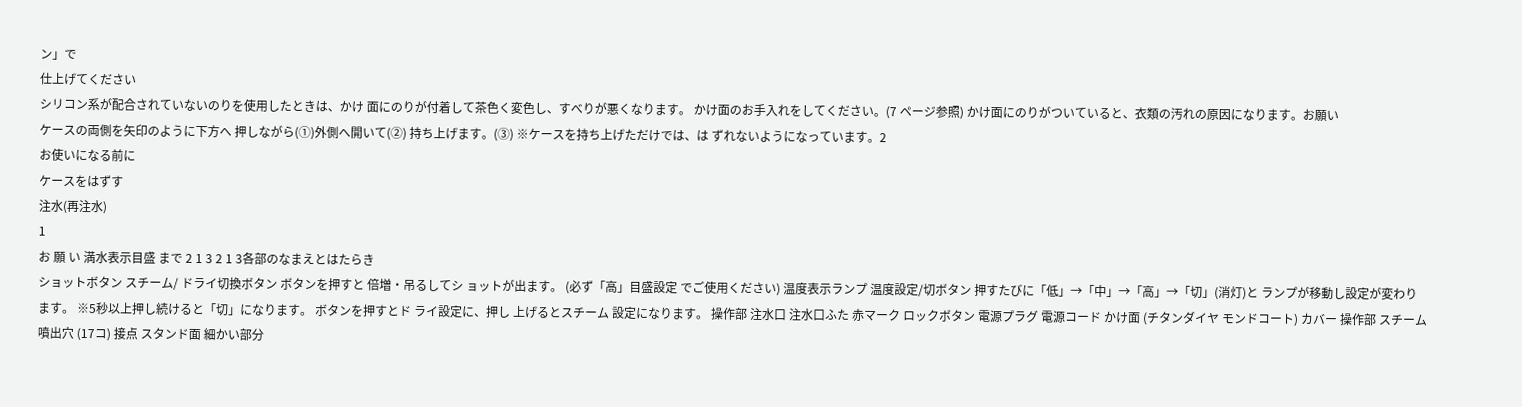ン」で
仕上げてください
シリコン系が配合されていないのりを使用したときは、かけ 面にのりが付着して茶色く変色し、すべりが悪くなります。 かけ面のお手入れをしてください。(7 ページ参照) かけ面にのりがついていると、衣類の汚れの原因になります。お願い
ケースの両側を矢印のように下方へ 押しながら(①)外側へ開いて(②) 持ち上げます。(③) ※ケースを持ち上げただけでは、は ずれないようになっています。2
お使いになる前に
ケースをはずす
注水(再注水)
1
お 願 い 満水表示目盛 まで 2 1 3 2 1 3各部のなまえとはたらき
ショットボタン スチーム/ ドライ切換ボタン ボタンを押すと 倍増・吊るしてシ ョットが出ます。 (必ず「高」目盛設定 でご使用ください) 温度表示ランプ 温度設定/切ボタン 押すたびに「低」→「中」→「高」→「切」(消灯)と ランプが移動し設定が変わります。 ※5秒以上押し続けると「切」になります。 ボタンを押すとド ライ設定に、押し 上げるとスチーム 設定になります。 操作部 注水口 注水口ふた 赤マーク ロックボタン 電源プラグ 電源コード かけ面 (チタンダイヤ モンドコート) カバー 操作部 スチーム噴出穴 (17コ) 接点 スタンド面 細かい部分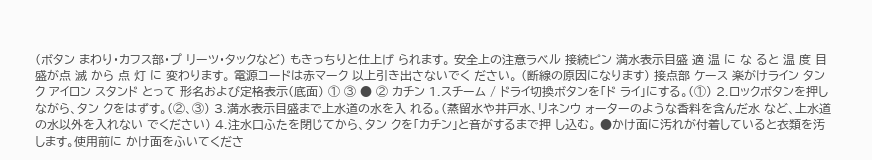(ボタン まわり・カフス部・プ リーツ・タックなど) もきっちりと仕上げ られます。 安全上の注意ラベル 接続ピン 満水表示目盛 適 温 に な ると 温 度 目 盛が点 滅 から 点 灯 に 変わります。 電源コードは赤マーク 以上引き出さないでく ださい。 (断線の原因になります) 接点部 ケース 楽がけライン タンク アイロン スタンド とって 形名および定格表示(底面) ① ③ ● ② カチン 1.スチーム / ドライ切換ボタンを「ド ライ」にする。(①) 2.ロックボタンを押しながら、タン クをはずす。(②、③) 3.満水表示目盛まで上水道の水を入 れる。(蒸留水や井戸水、リネンウ ォーターのような香料を含んだ水 など、上水道の水以外を入れない でください) 4.注水口ふたを閉じてから、タン クを「カチン」と音がするまで押 し込む。 ●かけ面に汚れが付着していると衣類を汚します。使用前に かけ面をふいてくださ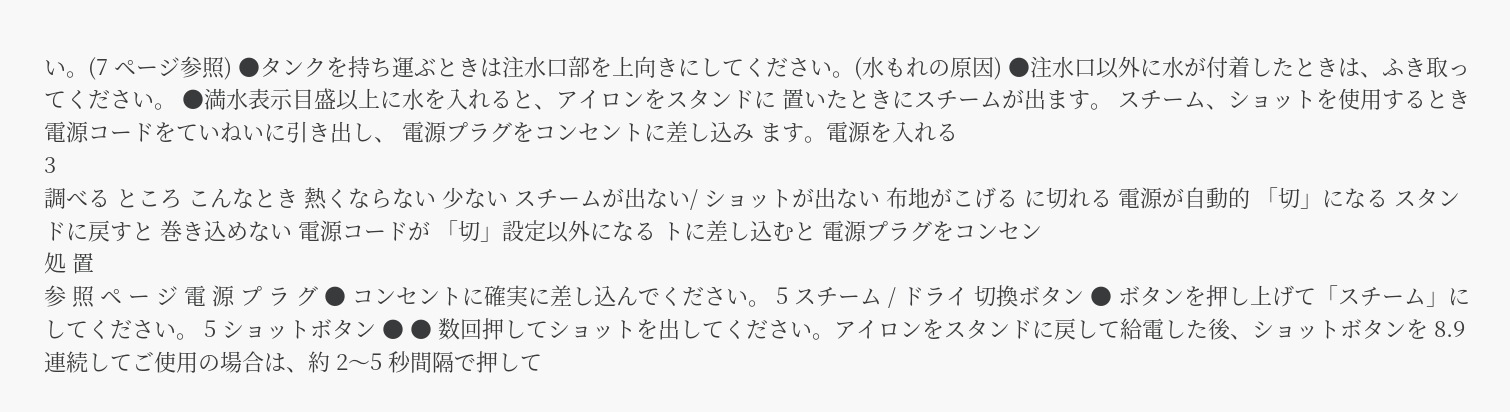い。(7 ページ参照) ●タンクを持ち運ぶときは注水口部を上向きにしてください。(水もれの原因) ●注水口以外に水が付着したときは、ふき取ってください。 ●満水表示目盛以上に水を入れると、アイロンをスタンドに 置いたときにスチームが出ます。 スチーム、ショットを使用するとき 電源コードをていねいに引き出し、 電源プラグをコンセントに差し込み ます。電源を入れる
3
調べる ところ こんなとき 熱くならない 少ない スチームが出ない/ ショットが出ない 布地がこげる に切れる 電源が自動的 「切」になる スタンドに戻すと 巻き込めない 電源コードが 「切」設定以外になる トに差し込むと 電源プラグをコンセン
処 置
参 照 ペ ー ジ 電 源 プ ラ グ ● コンセントに確実に差し込んでください。 5 スチーム / ドライ 切換ボタン ● ボタンを押し上げて「スチーム」にしてください。 5 ショットボタン ● ● 数回押してショットを出してください。アイロンをスタンドに戻して給電した後、ショットボタンを 8.9 連続してご使用の場合は、約 2〜5 秒間隔で押して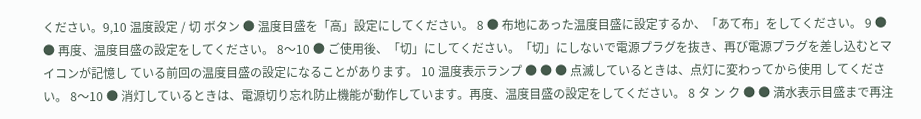ください。9,10 温度設定 / 切 ボタン ● 温度目盛を「高」設定にしてください。 8 ● 布地にあった温度目盛に設定するか、「あて布」をしてください。 9 ● ● 再度、温度目盛の設定をしてください。 8〜10 ● ご使用後、「切」にしてください。「切」にしないで電源プラグを抜き、再び電源プラグを差し込むとマイコンが記憶し ている前回の温度目盛の設定になることがあります。 10 温度表示ランプ ● ● ● 点滅しているときは、点灯に変わってから使用 してください。 8〜10 ● 消灯しているときは、電源切り忘れ防止機能が動作しています。再度、温度目盛の設定をしてください。 8 タ ン ク ● ● 満水表示目盛まで再注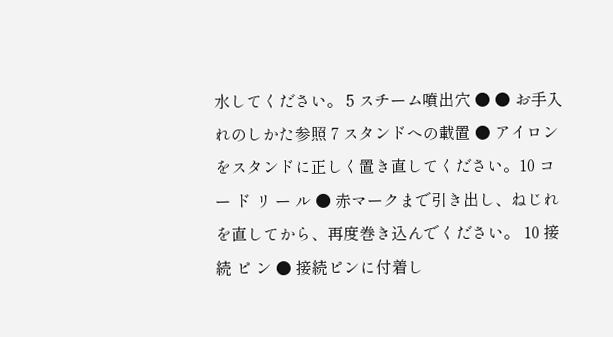水してください。 5 スチーム噴出穴 ● ● お手入れのしかた参照 7 スタンドへの載置 ● アイロンをスタンドに正しく置き直してください。10 コ ー ド リ ー ル ● 赤マークまで引き出し、ねじれを直してから、再度巻き込んでください。 10 接 続 ピ ン ● 接続ピンに付着し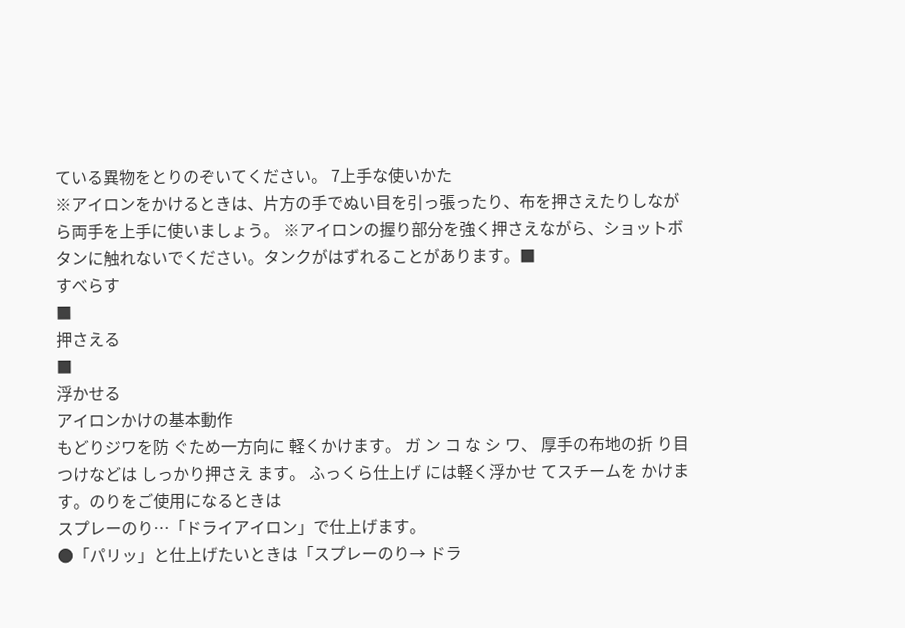ている異物をとりのぞいてください。 7上手な使いかた
※アイロンをかけるときは、片方の手でぬい目を引っ張ったり、布を押さえたりしながら両手を上手に使いましょう。 ※アイロンの握り部分を強く押さえながら、ショットボタンに触れないでください。タンクがはずれることがあります。■
すべらす
■
押さえる
■
浮かせる
アイロンかけの基本動作
もどりジワを防 ぐため一方向に 軽くかけます。 ガ ン コ な シ ワ、 厚手の布地の折 り目つけなどは しっかり押さえ ます。 ふっくら仕上げ には軽く浮かせ てスチームを かけます。のりをご使用になるときは
スプレーのり…「ドライアイロン」で仕上げます。
●「パリッ」と仕上げたいときは「スプレーのり→ ドラ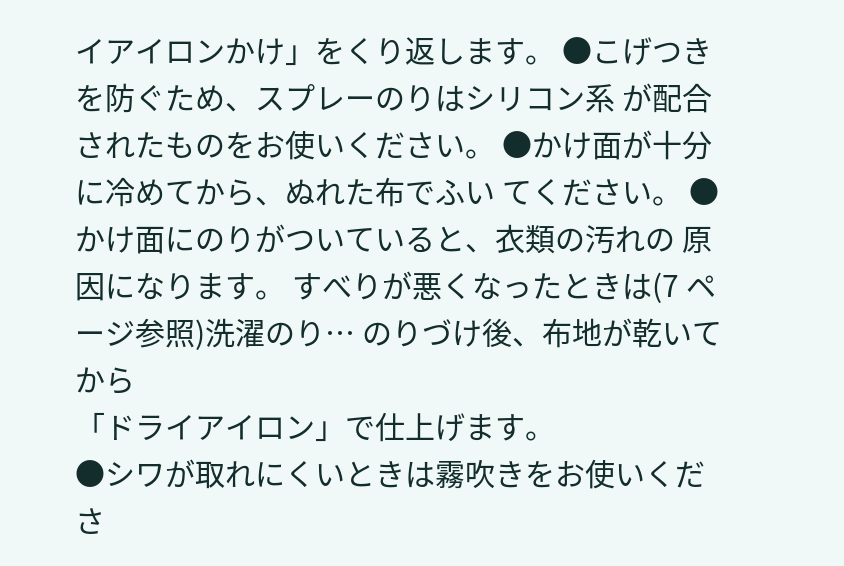イアイロンかけ」をくり返します。 ●こげつきを防ぐため、スプレーのりはシリコン系 が配合されたものをお使いください。 ●かけ面が十分に冷めてから、ぬれた布でふい てください。 ●かけ面にのりがついていると、衣類の汚れの 原因になります。 すべりが悪くなったときは(7 ページ参照)洗濯のり… のりづけ後、布地が乾いてから
「ドライアイロン」で仕上げます。
●シワが取れにくいときは霧吹きをお使いくださ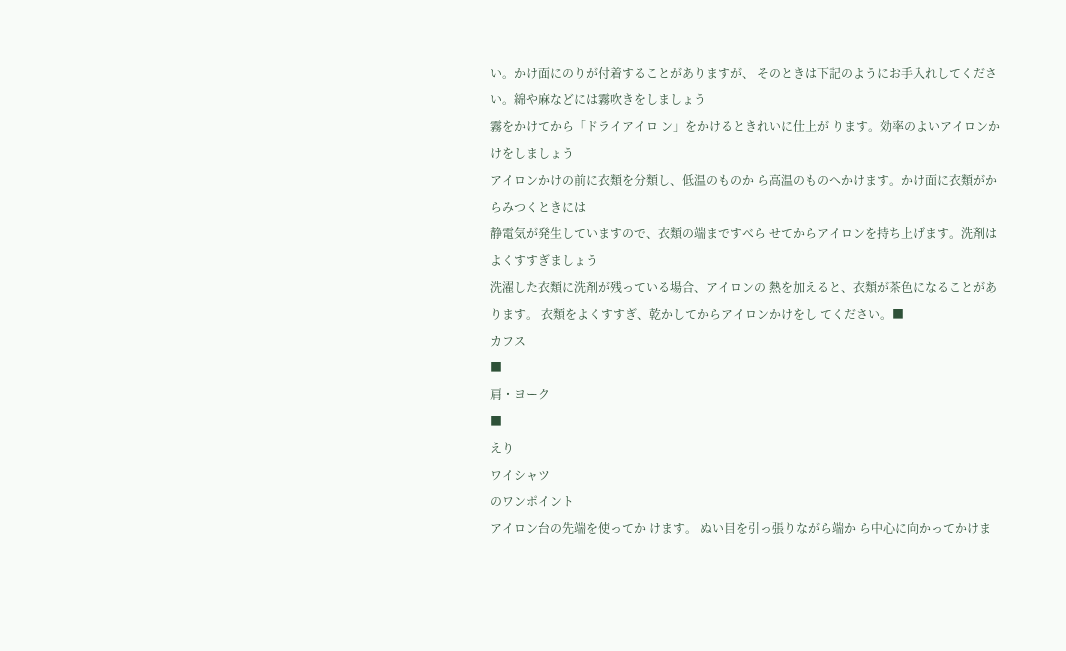い。かけ面にのりが付着することがありますが、 そのときは下記のようにお手入れしてください。綿や麻などには霧吹きをしましょう
霧をかけてから「ドライアイロ ン」をかけるときれいに仕上が ります。効率のよいアイロンかけをしましょう
アイロンかけの前に衣類を分類し、低温のものか ら高温のものへかけます。かけ面に衣類がからみつくときには
静電気が発生していますので、衣類の端まですべら せてからアイロンを持ち上げます。洗剤はよくすすぎましょう
洗濯した衣類に洗剤が残っている場合、アイロンの 熱を加えると、衣類が茶色になることがあります。 衣類をよくすすぎ、乾かしてからアイロンかけをし てください。■
カフス
■
肩・ヨーク
■
えり
ワイシャツ
のワンポイント
アイロン台の先端を使ってか けます。 ぬい目を引っ張りながら端か ら中心に向かってかけま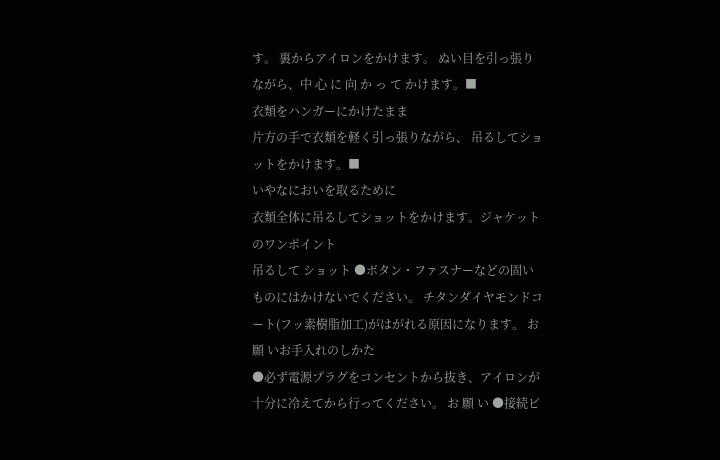す。 裏からアイロンをかけます。 ぬい目を引っ張りながら、中 心 に 向 か っ て かけます。■
衣類をハンガーにかけたまま
片方の手で衣類を軽く引っ張りながら、 吊るしてショットをかけます。■
いやなにおいを取るために
衣類全体に吊るしてショットをかけます。ジャケット
のワンポイント
吊るして ショット ●ボタン・ファスナーなどの固いものにはかけないでください。 チタンダイヤモンドコート(フッ素樹脂加工)がはがれる原因になります。 お 願 いお手入れのしかた
●必ず電源プラグをコンセントから抜き、アイロンが十分に冷えてから行ってください。 お 願 い ●接続ピ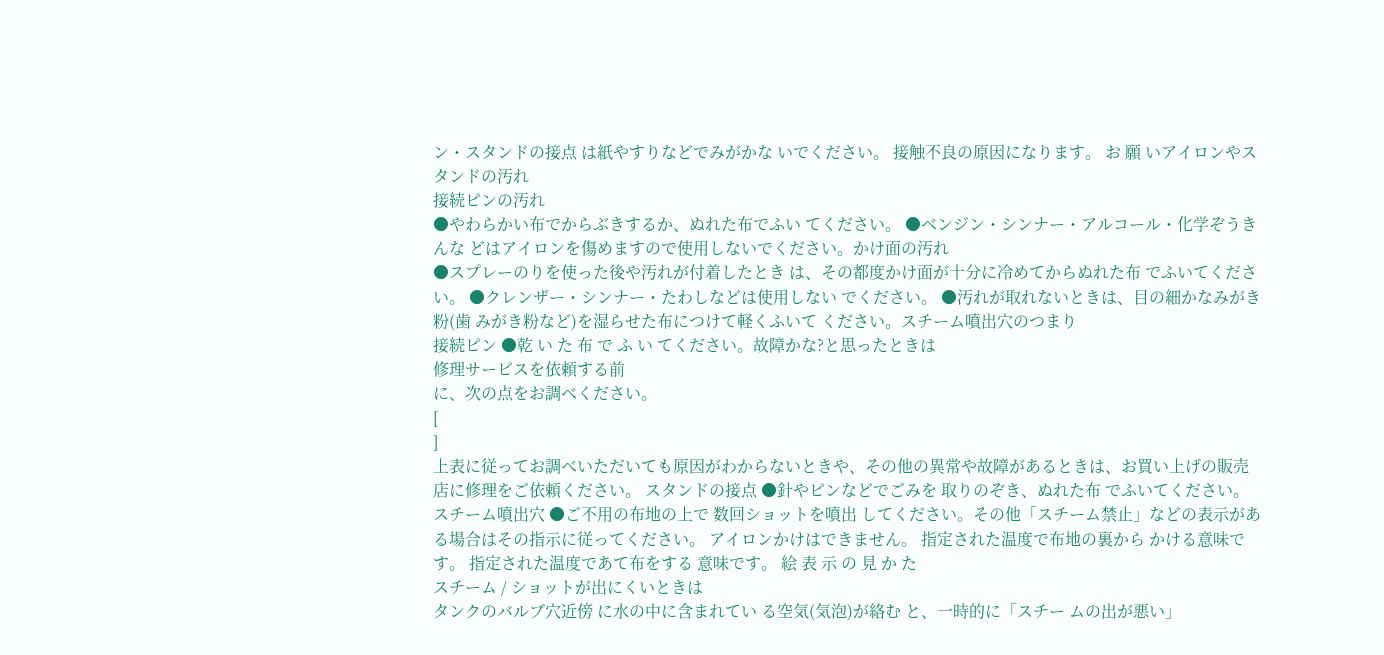ン・スタンドの接点 は紙やすりなどでみがかな いでください。 接触不良の原因になります。 お 願 いアイロンやスタンドの汚れ
接続ピンの汚れ
●やわらかい布でからぶきするか、ぬれた布でふい てください。 ●ベンジン・シンナー・アルコール・化学ぞうきんな どはアイロンを傷めますので使用しないでください。かけ面の汚れ
●スプレーのりを使った後や汚れが付着したとき は、その都度かけ面が十分に冷めてからぬれた布 でふいてください。 ●クレンザー・シンナー・たわしなどは使用しない でください。 ●汚れが取れないときは、目の細かなみがき粉(歯 みがき粉など)を湿らせた布につけて軽くふいて ください。スチーム噴出穴のつまり
接続ピン ●乾 い た 布 で ふ い てください。故障かな?と思ったときは
修理サービスを依頼する前
に、次の点をお調べください。
[
]
上表に従ってお調べいただいても原因がわからないときや、その他の異常や故障があるときは、お買い上げの販売店に修理をご依頼ください。 スタンドの接点 ●針やピンなどでごみを 取りのぞき、ぬれた布 でふいてください。 スチーム噴出穴 ●ご不用の布地の上で 数回ショットを噴出 してください。その他「スチーム禁止」などの表示があ る場合はその指示に従ってください。 アイロンかけはできません。 指定された温度で布地の裏から かける意味です。 指定された温度であて布をする 意味です。 絵 表 示 の 見 か た
スチーム / ショットが出にくいときは
タンクのバルブ穴近傍 に水の中に含まれてい る空気(気泡)が絡む と、一時的に「スチー ムの出が悪い」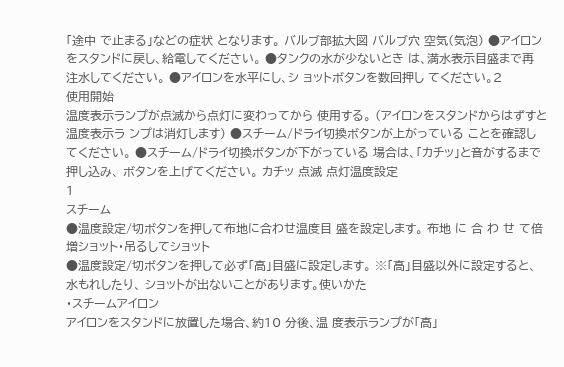「途中 で止まる」などの症状 となります。 バルブ部拡大図 バルブ穴 空気(気泡) ●アイロンをスタンドに戻し、給電してください。 ●タンクの水が少ないとき は、満水表示目盛まで再 注水してください。 ●アイロンを水平にし、シ ョットボタンを数回押し てください。2
使用開始
温度表示ランプが点滅から点灯に変わってから 使用する。 (アイロンをスタンドからはずすと温度表示ラ ンプは消灯します) ●スチーム/ドライ切換ボタンが上がっている ことを確認してください。 ●スチーム/ドライ切換ボタンが下がっている 場合は、「カチッ」と音がするまで押し込み、 ボタンを上げてください。 カチッ 点滅 点灯温度設定
1
スチーム
●温度設定/切ボタンを押して布地に合わせ温度目 盛を設定します。 布地 に 合 わ せ て倍増ショット・吊るしてショット
●温度設定/切ボタンを押して必ず「高」目盛に設定します。 ※「高」目盛以外に設定すると、水もれしたり、 ショットが出ないことがあります。使いかた
・スチームアイロン
アイロンをスタンドに放置した場合、約10 分後、温 度表示ランプが「高」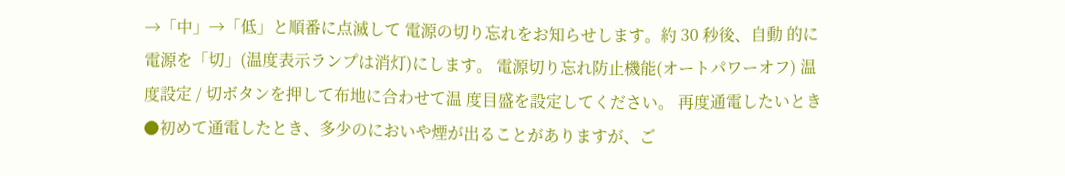→「中」→「低」と順番に点滅して 電源の切り忘れをお知らせします。約 30 秒後、自動 的に電源を「切」(温度表示ランプは消灯)にします。 電源切り忘れ防止機能(オートパワーオフ) 温度設定 / 切ボタンを押して布地に合わせて温 度目盛を設定してください。 再度通電したいとき ●初めて通電したとき、多少のにおいや煙が出ることがありますが、ご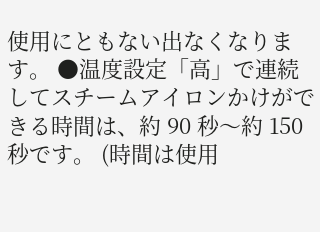使用にともない出なくなります。 ●温度設定「高」で連続してスチームアイロンかけができる時間は、約 90 秒〜約 150 秒です。 (時間は使用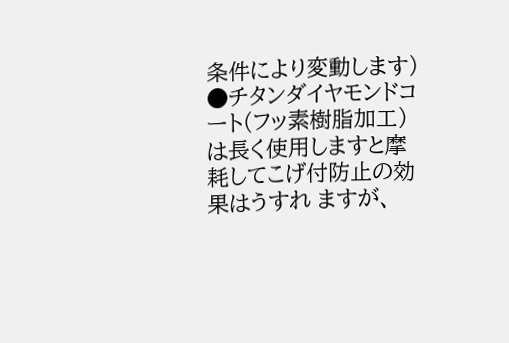条件により変動します) ●チタンダイヤモンドコート(フッ素樹脂加工)は長く使用しますと摩耗してこげ付防止の効果はうすれ ますが、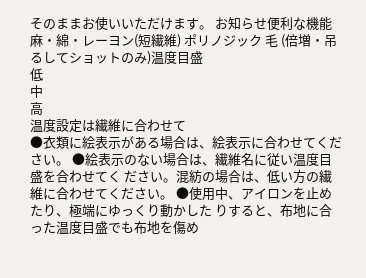そのままお使いいただけます。 お知らせ便利な機能
麻・綿・レーヨン(短繊維) ポリノジック 毛 (倍増・吊るしてショットのみ)温度目盛
低
中
高
温度設定は繊維に合わせて
●衣類に絵表示がある場合は、絵表示に合わせてください。 ●絵表示のない場合は、繊維名に従い温度目盛を合わせてく ださい。混紡の場合は、低い方の繊維に合わせてください。 ●使用中、アイロンを止めたり、極端にゆっくり動かした りすると、布地に合った温度目盛でも布地を傷め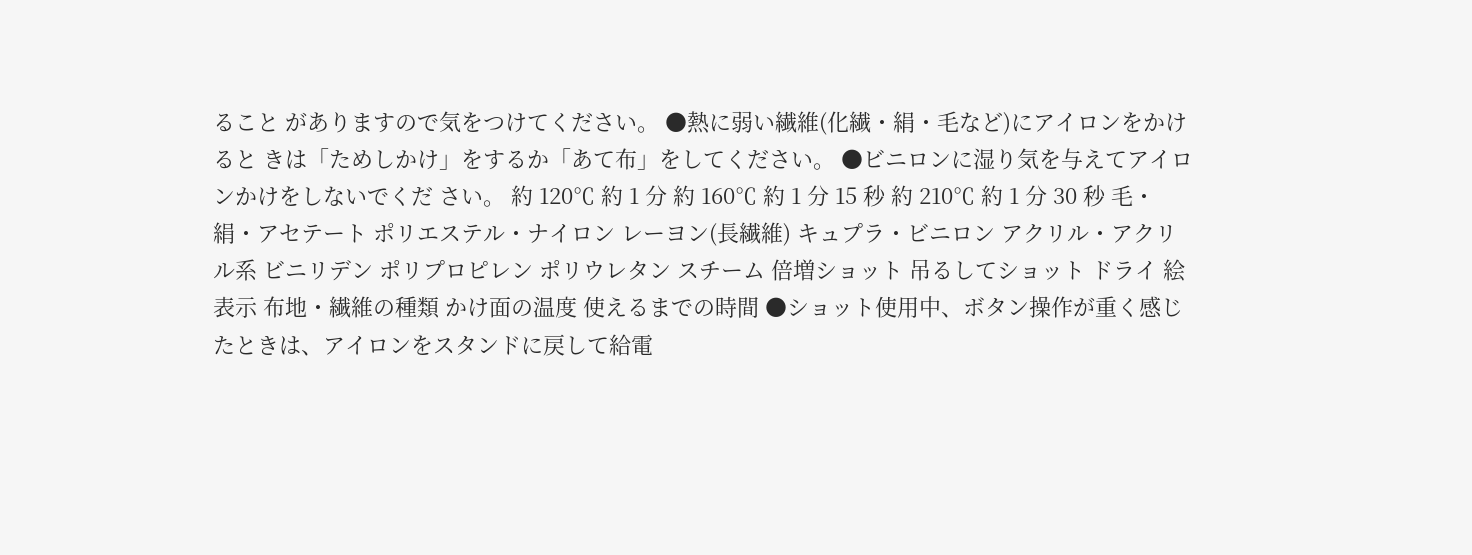ること がありますので気をつけてください。 ●熱に弱い繊維(化繊・絹・毛など)にアイロンをかけると きは「ためしかけ」をするか「あて布」をしてください。 ●ビニロンに湿り気を与えてアイロンかけをしないでくだ さい。 約 120℃ 約 1 分 約 160℃ 約 1 分 15 秒 約 210℃ 約 1 分 30 秒 毛・絹・アセテート ポリエステル・ナイロン レーヨン(長繊維) キュプラ・ビニロン アクリル・アクリル系 ビニリデン ポリプロピレン ポリウレタン スチーム 倍増ショット 吊るしてショット ドライ 絵表示 布地・繊維の種類 かけ面の温度 使えるまでの時間 ●ショット使用中、ボタン操作が重く感じたときは、アイロンをスタンドに戻して給電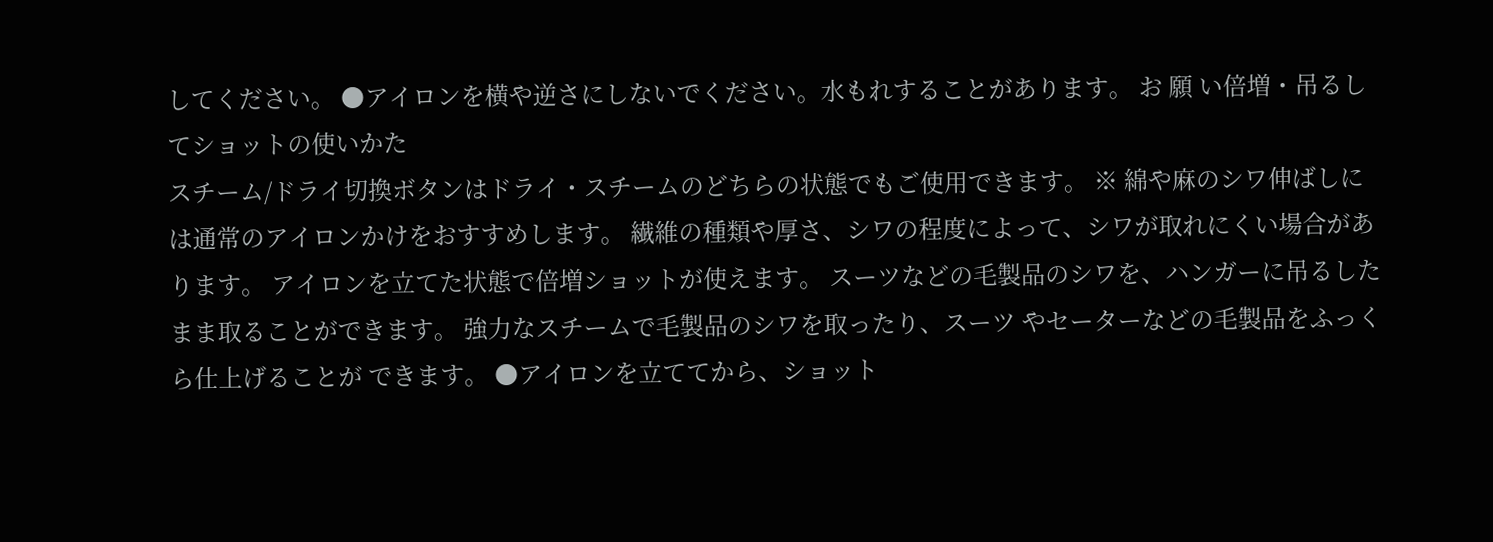してください。 ●アイロンを横や逆さにしないでください。水もれすることがあります。 お 願 い倍増・吊るしてショットの使いかた
スチーム/ドライ切換ボタンはドライ・スチームのどちらの状態でもご使用できます。 ※ 綿や麻のシワ伸ばしには通常のアイロンかけをおすすめします。 繊維の種類や厚さ、シワの程度によって、シワが取れにくい場合があります。 アイロンを立てた状態で倍増ショットが使えます。 スーツなどの毛製品のシワを、ハンガーに吊るした まま取ることができます。 強力なスチームで毛製品のシワを取ったり、スーツ やセーターなどの毛製品をふっくら仕上げることが できます。 ●アイロンを立ててから、ショット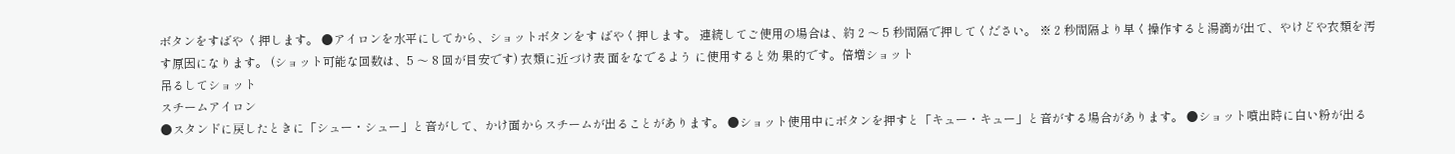ボタンをすばや く押します。 ●アイロンを水平にしてから、ショットボタンをす ばやく押します。 連続してご使用の場合は、約 2 〜 5 秒間隔で押してください。 ※ 2 秒間隔より早く操作すると湯滴が出て、やけどや衣類を汚す原因になります。 (ショット可能な回数は、5 〜 8 回が目安です) 衣類に近づけ表 面をなでるよう に使用すると効 果的です。倍増ショット
吊るしてショット
スチームアイロン
●スタンドに戻したときに「シュー・シュー」と音がして、かけ面からスチームが出ることがあります。 ●ショット使用中にボタンを押すと「キュー・キュー」と音がする場合があります。 ●ショット噴出時に白い粉が出る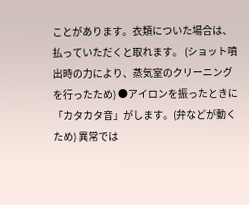ことがあります。衣類についた場合は、払っていただくと取れます。 (ショット噴出時の力により、蒸気室のクリーニングを行ったため) ●アイロンを振ったときに「カタカタ音」がします。(弁などが動くため) 異常では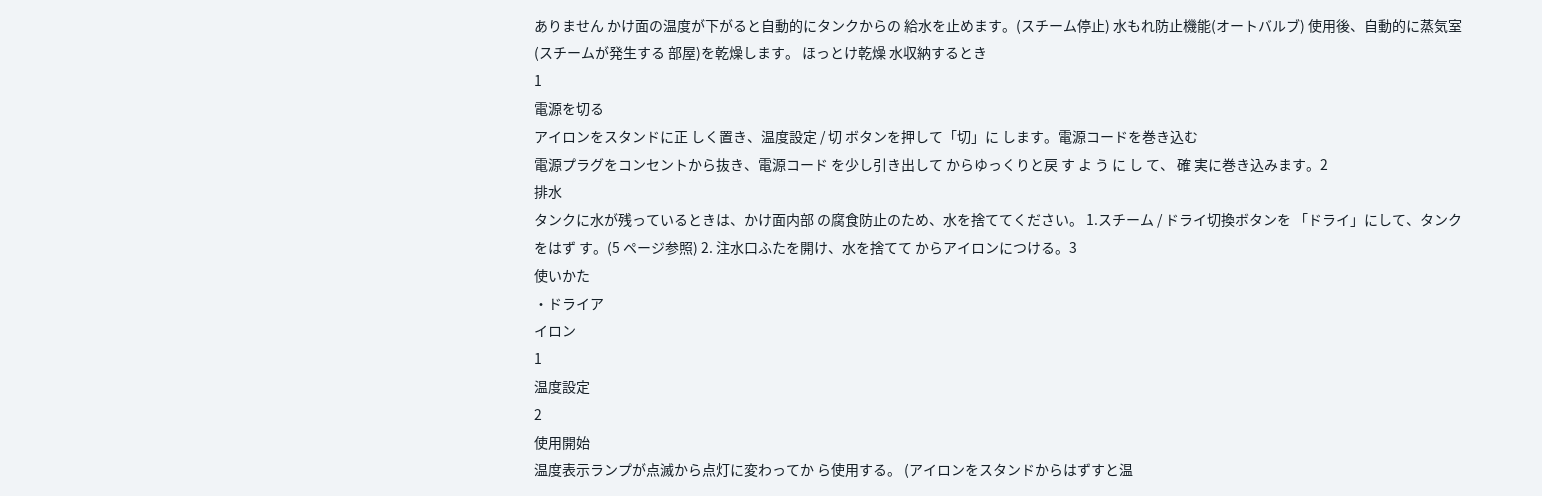ありません かけ面の温度が下がると自動的にタンクからの 給水を止めます。(スチーム停止) 水もれ防止機能(オートバルブ) 使用後、自動的に蒸気室(スチームが発生する 部屋)を乾燥します。 ほっとけ乾燥 水収納するとき
1
電源を切る
アイロンをスタンドに正 しく置き、温度設定 / 切 ボタンを押して「切」に します。電源コードを巻き込む
電源プラグをコンセントから抜き、電源コード を少し引き出して からゆっくりと戻 す よ う に し て、 確 実に巻き込みます。2
排水
タンクに水が残っているときは、かけ面内部 の腐食防止のため、水を捨ててください。 1.スチーム / ドライ切換ボタンを 「ドライ」にして、タンクをはず す。(5 ページ参照) 2. 注水口ふたを開け、水を捨てて からアイロンにつける。3
使いかた
・ドライア
イロン
1
温度設定
2
使用開始
温度表示ランプが点滅から点灯に変わってか ら使用する。 (アイロンをスタンドからはずすと温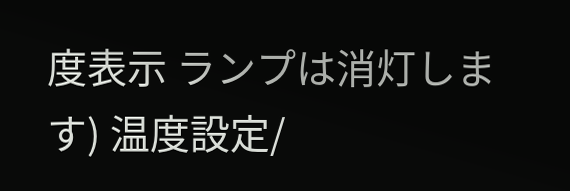度表示 ランプは消灯します) 温度設定/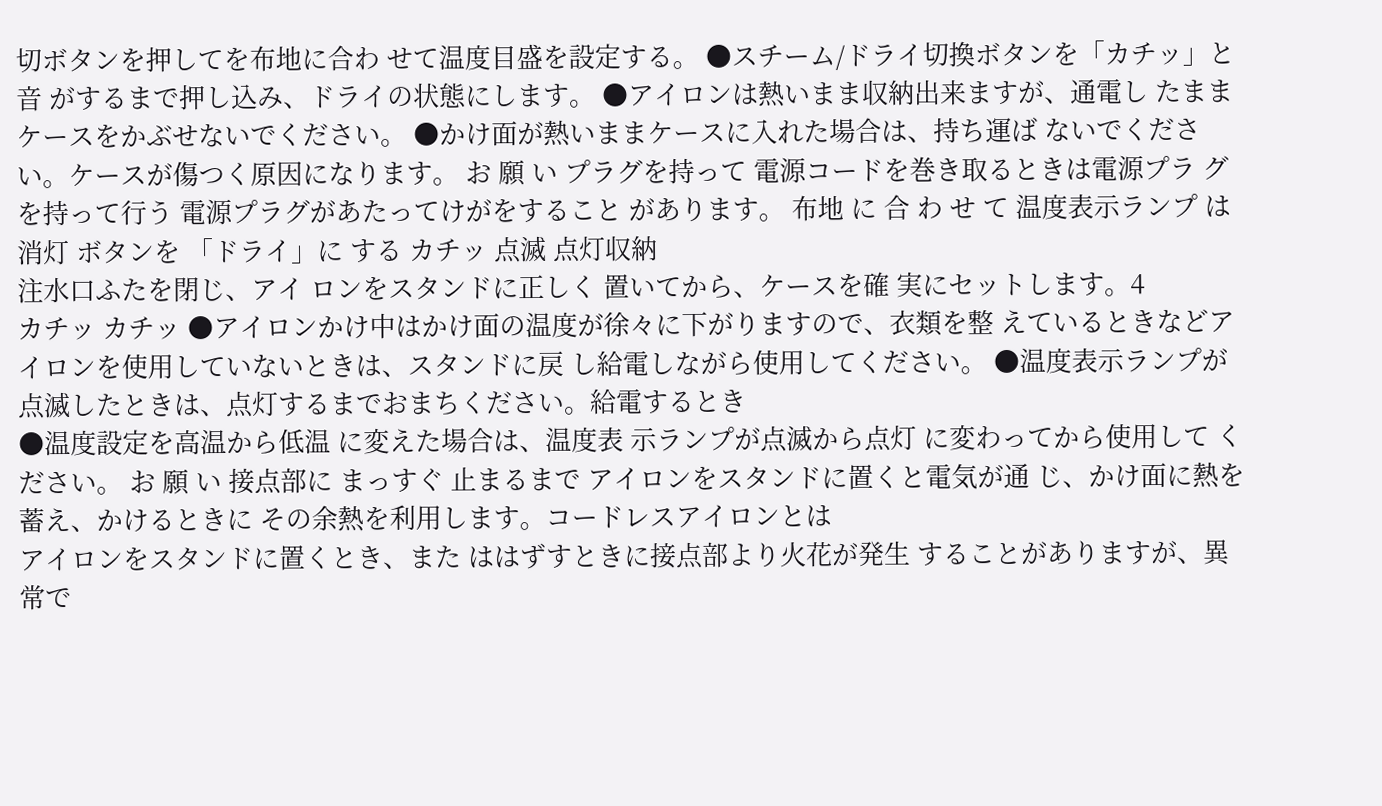切ボタンを押してを布地に合わ せて温度目盛を設定する。 ●スチーム/ドライ切換ボタンを「カチッ」と音 がするまで押し込み、ドライの状態にします。 ●アイロンは熱いまま収納出来ますが、通電し たままケースをかぶせないでください。 ●かけ面が熱いままケースに入れた場合は、持ち運ば ないでください。ケースが傷つく原因になります。 お 願 い プラグを持って 電源コードを巻き取るときは電源プラ グを持って行う 電源プラグがあたってけがをすること があります。 布地 に 合 わ せ て 温度表示ランプ は消灯 ボタンを 「ドライ」に する カチッ 点滅 点灯収納
注水口ふたを閉じ、アイ ロンをスタンドに正しく 置いてから、ケースを確 実にセットします。4
カチッ カチッ ●アイロンかけ中はかけ面の温度が徐々に下がりますので、衣類を整 えているときなどアイロンを使用していないときは、スタンドに戻 し給電しながら使用してください。 ●温度表示ランプが点滅したときは、点灯するまでおまちください。給電するとき
●温度設定を高温から低温 に変えた場合は、温度表 示ランプが点滅から点灯 に変わってから使用して ください。 お 願 い 接点部に まっすぐ 止まるまで アイロンをスタンドに置くと電気が通 じ、かけ面に熱を蓄え、かけるときに その余熱を利用します。コードレスアイロンとは
アイロンをスタンドに置くとき、また ははずすときに接点部より火花が発生 することがありますが、異常で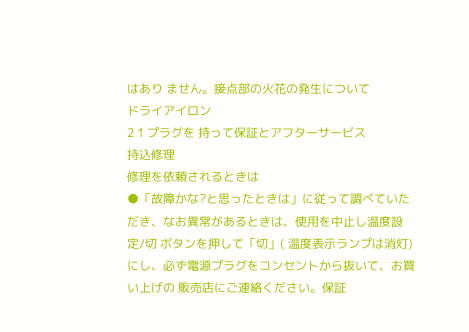はあり ません。接点部の火花の発生について
ドライアイロン
2 1 プラグを 持って保証とアフターサービス
持込修理
修理を依頼されるときは
●「故障かな?と思ったときは」に従って調べていただき、なお異常があるときは、使用を中止し温度設定/切 ボタンを押して「切」( 温度表示ランプは消灯)にし、必ず電源プラグをコンセントから抜いて、お買い上げの 販売店にご連絡ください。保証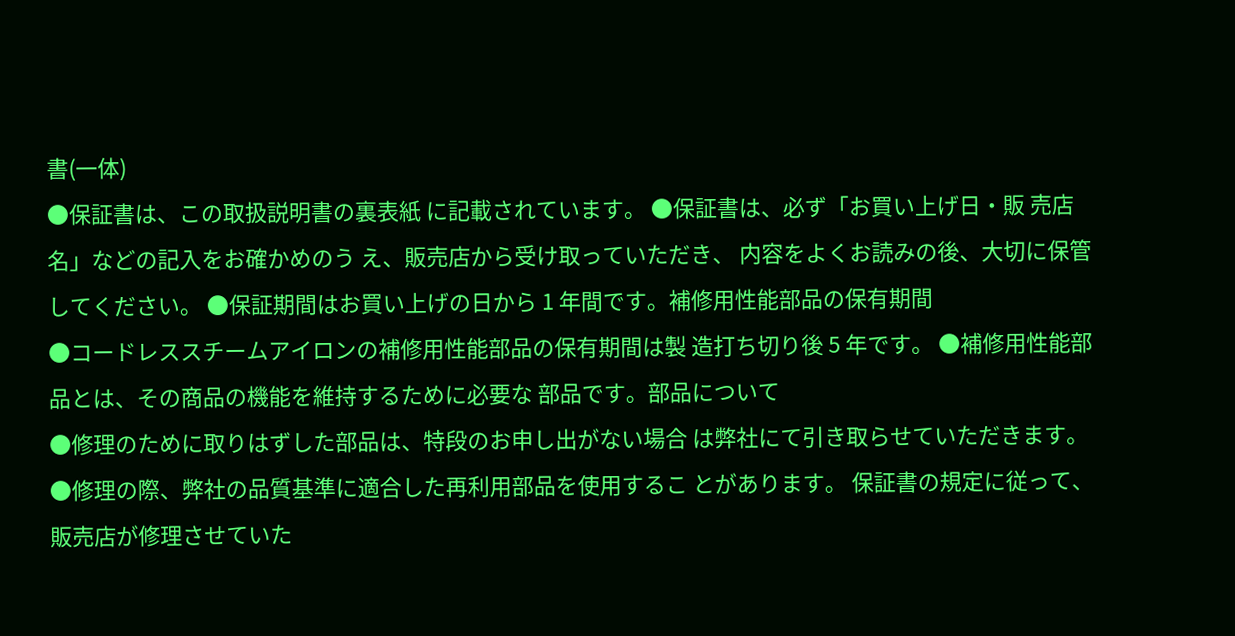書(一体)
●保証書は、この取扱説明書の裏表紙 に記載されています。 ●保証書は、必ず「お買い上げ日・販 売店名」などの記入をお確かめのう え、販売店から受け取っていただき、 内容をよくお読みの後、大切に保管 してください。 ●保証期間はお買い上げの日から 1 年間です。補修用性能部品の保有期間
●コードレススチームアイロンの補修用性能部品の保有期間は製 造打ち切り後 5 年です。 ●補修用性能部品とは、その商品の機能を維持するために必要な 部品です。部品について
●修理のために取りはずした部品は、特段のお申し出がない場合 は弊社にて引き取らせていただきます。 ●修理の際、弊社の品質基準に適合した再利用部品を使用するこ とがあります。 保証書の規定に従って、販売店が修理させていた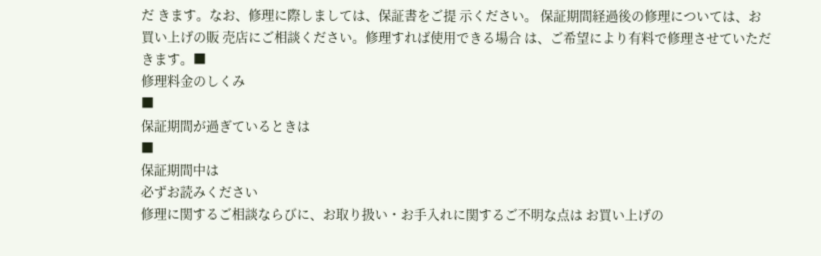だ きます。なお、修理に際しましては、保証書をご提 示ください。 保証期間経過後の修理については、お買い上げの販 売店にご相談ください。修理すれば使用できる場合 は、ご希望により有料で修理させていただきます。■
修理料金のしくみ
■
保証期間が過ぎているときは
■
保証期間中は
必ずお読みください
修理に関するご相談ならびに、お取り扱い・お手入れに関するご不明な点は お買い上げの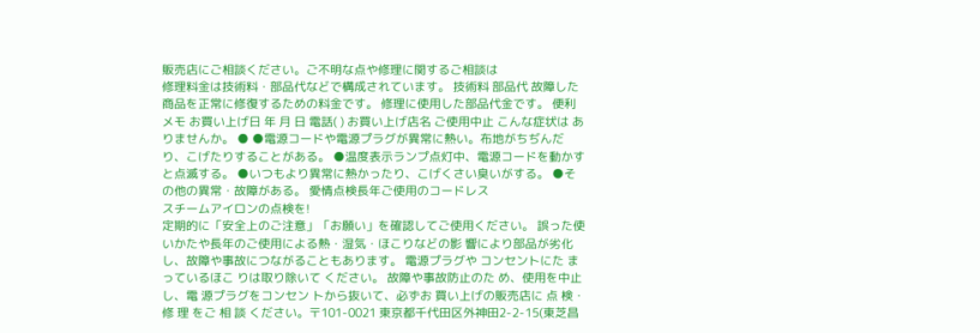販売店にご相談ください。ご不明な点や修理に関するご相談は
修理料金は技術料・部品代などで構成されています。 技術料 部品代 故障した商品を正常に修復するための料金です。 修理に使用した部品代金です。 便利 メモ お買い上げ日 年 月 日 電話( ) お買い上げ店名 ご使用中止 こんな症状は ありませんか。 ● ●電源コードや電源プラグが異常に熱い。布地がちぢんだり、こげたりすることがある。 ●温度表示ランプ点灯中、電源コードを動かす と点滅する。 ●いつもより異常に熱かったり、こげくさい臭いがする。 ●その他の異常・故障がある。 愛情点検長年ご使用のコードレス
スチームアイロンの点検を!
定期的に「安全上のご注意」「お願い」を確認してご使用ください。 誤った使いかたや長年のご使用による熱・湿気・ほこりなどの影 響により部品が劣化し、故障や事故につながることもあります。 電源プラグや コンセントにた まっているほこ りは取り除いて ください。 故障や事故防止のた め、使用を中止し、電 源プラグをコンセン トから抜いて、必ずお 買い上げの販売店に 点 検・修 理 をご 相 談 ください。〒101-0021 東京都千代田区外神田2-2-15(東芝昌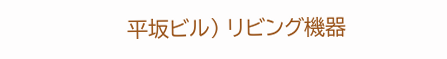平坂ビル) リビング機器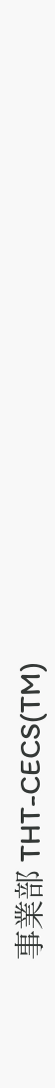事業部 THT-CECS(TM)